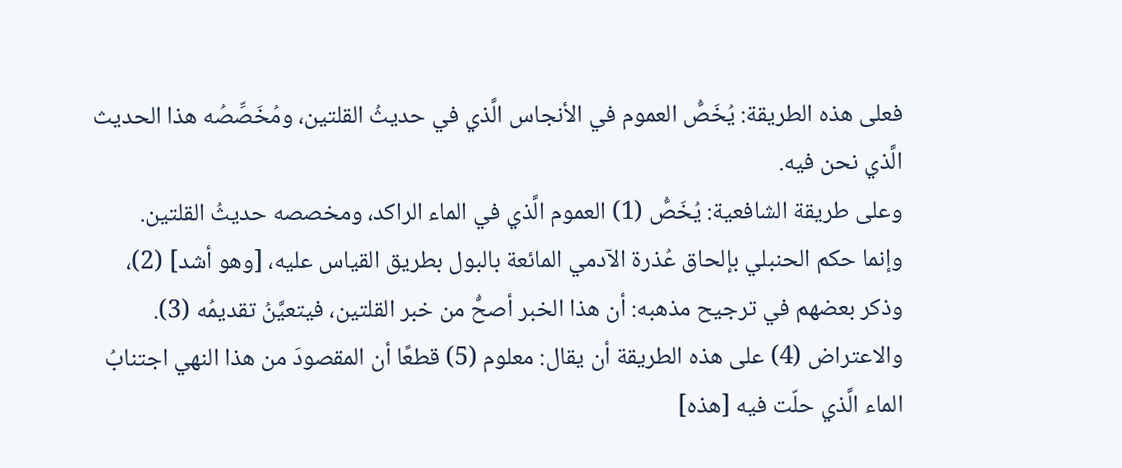فعلى هذه الطريقة: يُخَصُّ العموم في الأنجاس الَّذي في حديثُ القلتين، ومُخَصِّصُه هذا الحديث الَّذي نحن فيه.
وعلى طريقة الشافعية: يُخَصُّ (1) العموم الَّذي في الماء الراكد، ومخصصه حديثُ القلتين.
وإنما حكم الحنبلي بإلحاق عُذرة الآدمي المائعة بالبول بطريق القياس عليه، [وهو أشد] (2)، وذكر بعضهم في ترجيح مذهبه: أن هذا الخبر أصحُّ من خبر القلتين، فيتعيَّنُ تقديمُه (3).
والاعتراض (4) على هذه الطريقة أن يقال: معلوم (5) قطعًا أن المقصودَ من هذا النهي اجتنابُ الماء الَّذي حلّت فيه [هذه]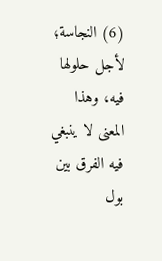(6) النجاسة؛ لأجل حلولها فيه، وهذا المعنى لا ينبغي فيه الفرق بين بول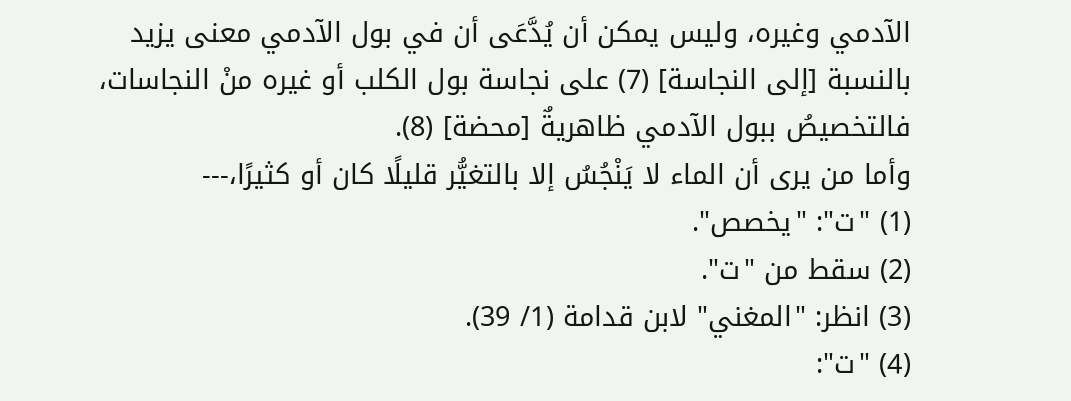الآدمي وغيره، وليس يمكن أن يُدَّعَى أن في بول الآدمي معنى يزيد بالنسبة [إلى النجاسة] (7) على نجاسة بول الكلب أو غيره منْ النجاسات، فالتخصيصُ ببول الآدمي ظاهريةٌ [محضة] (8).
وأما من يرى أن الماء لا يَنْجُسُ إلا بالتغيُّر قليلًا كان أو كثيرًا،---
(1) "ت": "يخصص".
(2) سقط من "ت".
(3) انظر: "المغني" لابن قدامة (1/ 39).
(4) "ت":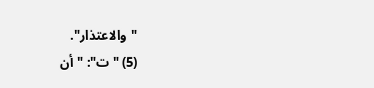"والاعتذار".
(5) "ت": "أن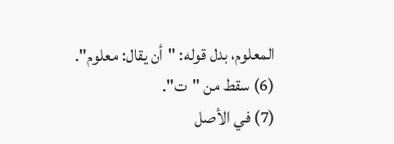المعلوم، بدل قوله: "أن يقال: معلوم".
(6) سقط من "ت".
(7) في الأصل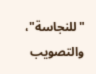"للنجاسة"، والتصويب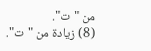من "ت".
(8) زيادة من "ت".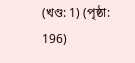(খণ্ড: 1) (পৃষ্ঠা: 196)